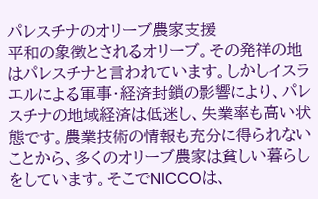パレスチナのオリーブ農家支援
平和の象徴とされるオリーブ。その発祥の地はパレスチナと言われています。しかしイスラエルによる軍事・経済封鎖の影響により、パレスチナの地域経済は低迷し、失業率も高い状態です。農業技術の情報も充分に得られないことから、多くのオリーブ農家は貧しい暮らしをしています。そこでNICCOは、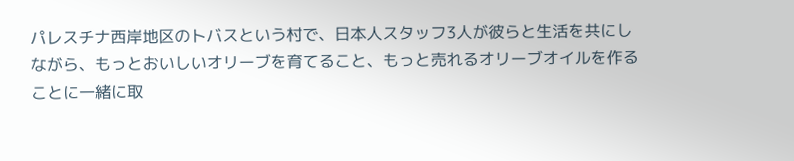パレスチナ西岸地区のトバスという村で、日本人スタッフ3人が彼らと生活を共にしながら、もっとおいしいオリーブを育てること、もっと売れるオリーブオイルを作ることに一緒に取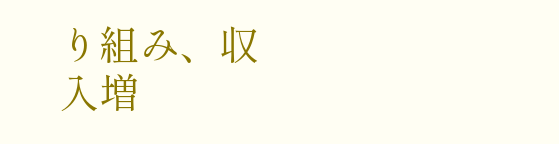り組み、収入増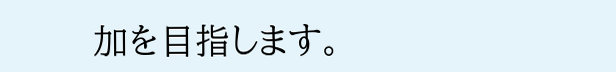加を目指します。